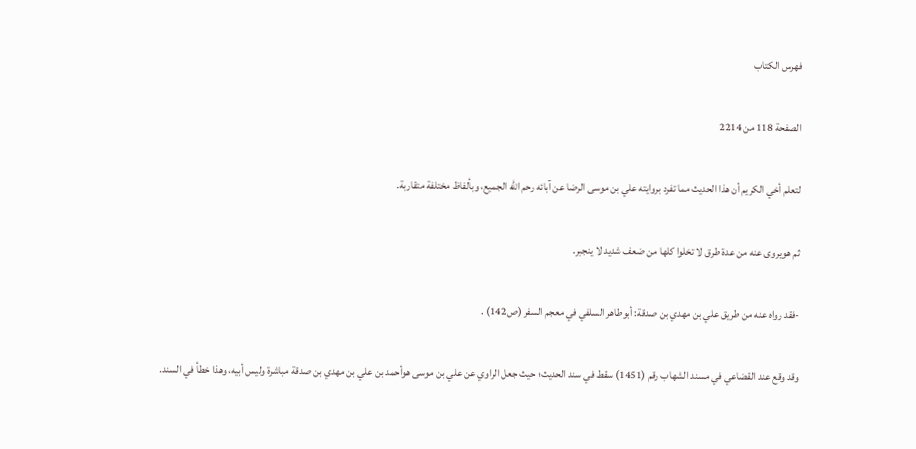فهرس الكتاب

الصفحة 118 من 2214

لتعلم أخي الكريم أن هذا الحديث مما تفرد بروايته علي بن موسى الرضا عن آبائه رحم الله الجميع، وبألفاظ مختلفة متقاربة.

ثم هويروى عنه من عدة طرق لا تخلوا كلها من ضعف شديد لا ينجبر.

-فقد رواه عنه من طريق علي بن مهدي بن صدقة: أبوطاهر السلفي في معجم السفر (ص142) .

وقد وقع عند القضاعي في مسند الشهاب رقم (1451) سقط في سند الحديث؛ حيث جعل الراوي عن علي بن موسى هوأحمد بن علي بن مهدي بن صدقة مباشرة وليس أبيه، وهذا خطأ في السند.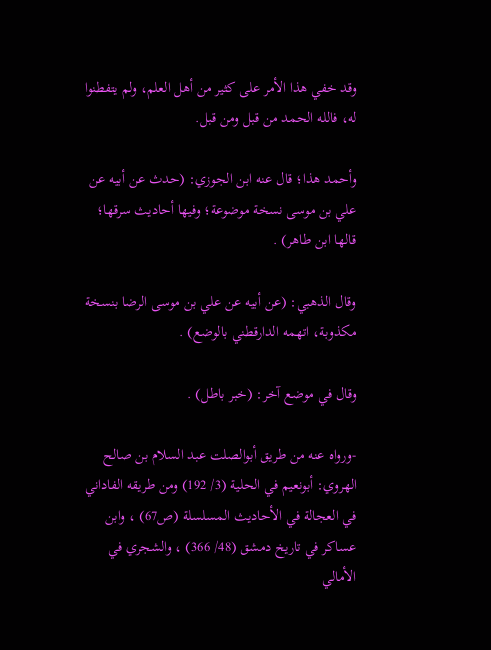وقد خفي هذا الأمر على كثير من أهل العلم، ولم يتفطنوا له، فالله الحمد من قبل ومن قبل.

وأحمد هذا؛ قال عنه ابن الجوزي: (حدث عن أبيه عن علي بن موسى نسخة موضوعة؛ وفيها أحاديث سرقها؛ قالها ابن طاهر) .

وقال الذهبي: (عن أبيه عن علي بن موسى الرضا بنسخة مكذوبة، اتهمه الدارقطني بالوضع) .

وقال في موضع آخر: (خبر باطل) .

-ورواه عنه من طريق أبوالصلت عبد السلام بن صالح الهروي: أبونعيم في الحلية (3/ 192) ومن طريقه الفاداني في العجالة في الأحاديث المسلسلة (ص67) ، وابن عساكر في تاريخ دمشق (48/ 366) ، والشجري في الأمالي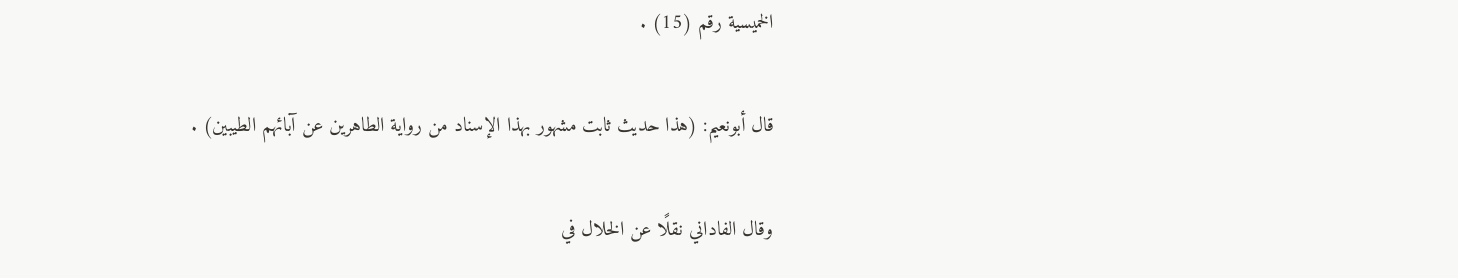الخميسية رقم (15) .

قال أبونعيم: (هذا حديث ثابت مشهور بهذا الإسناد من رواية الطاهرين عن آبائهم الطيبين) .

وقال الفاداني نقلًا عن الخلال في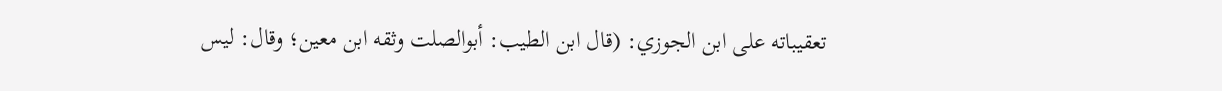تعقيباته على ابن الجوزي: (قال ابن الطيب: أبوالصلت وثقه ابن معين؛ وقال: ليس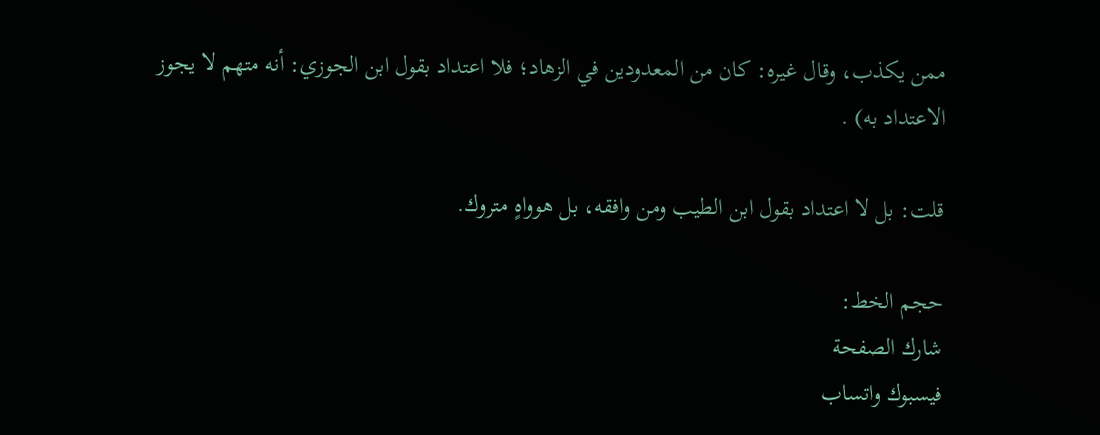ممن يكذب، وقال غيره: كان من المعدودين في الزهاد؛ فلا اعتداد بقول ابن الجوزي: أنه متهم لا يجوز الاعتداد به) .

قلت: بل لا اعتداد بقول ابن الطيب ومن وافقه، بل هوواهٍ متروك.

حجم الخط:
شارك الصفحة
فيسبوك واتساب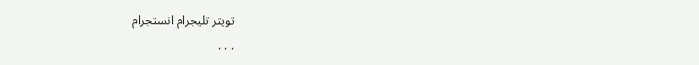تويتر تليجرام انستجرام
. . .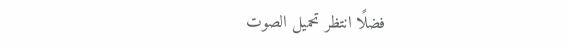فضلًا انتظر تحميل الصوت